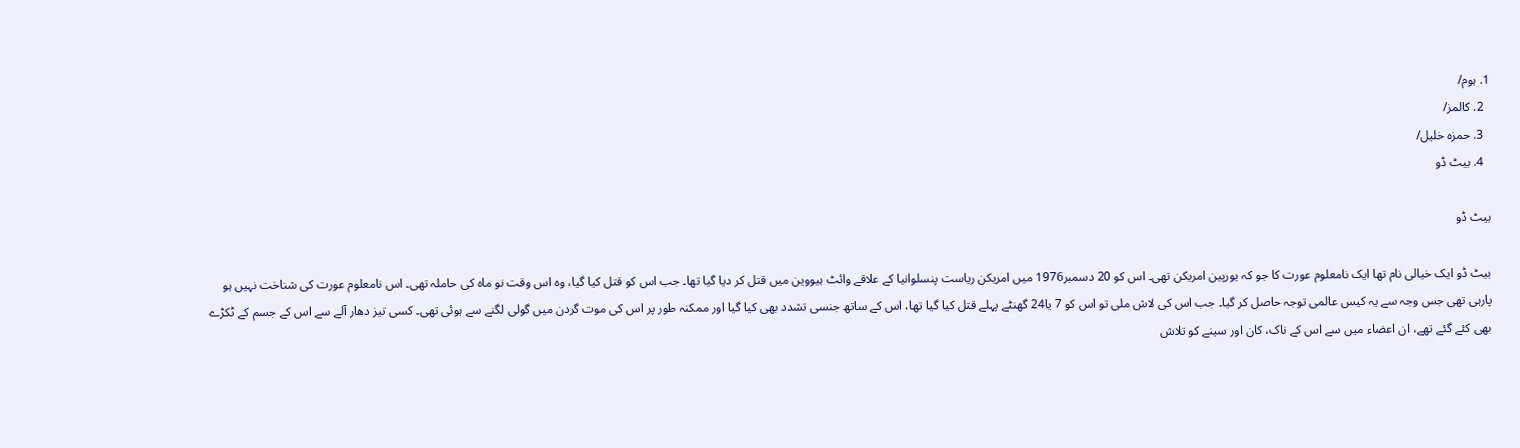1. ہوم/
  2. کالمز/
  3. حمزہ خلیل/
  4. بیٹ ڈو

بیٹ ڈو

بیٹ ڈو ایک خیالی نام تھا ایک نامعلوم عورت کا جو کہ یورپین امریکن تھی۔ اس کو 20 دسمبر1976 میں امریکن ریاست پنسلوانیا کے علاقے وائٹ ہیووین میں قتل کر دیا گیا تھا۔ جب اس کو قتل کیا گیا، وہ اس وقت نو ماہ کی حاملہ تھی۔ اس نامعلوم عورت کی شناخت نہیں ہو پارہی تھی جس وجہ سے یہ کیس عالمی توجہ حاصل کر گیا۔ جب اس کی لاش ملی تو اس کو 7 یا24 گھنٹے پہلے قتل کیا گیا تھا، اس کے ساتھ جنسی تشدد بھی کیا گیا اور ممکنہ طور پر اس کی موت گردن میں گولی لگنے سے ہوئی تھی۔ کسی تیز دھار آلے سے اس کے جسم کے ٹکڑے بھی کئے گئے تھے، ان اعضاء میں سے اس کے ناک، کان اور سینے کو تلاش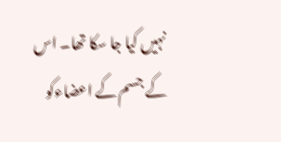نہیں کیا جا سکا تھا۔ اس کے جسم کے اعضاءکو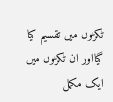ٹکڑوں میں تقسیم کیا گیااور ان ٹکڑوں میں ایک مکمل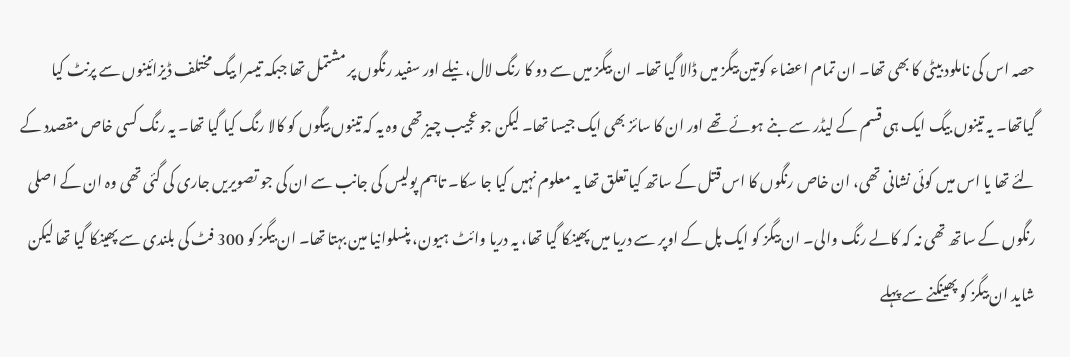حصہ اس کی ناملود بیٹی کا بھی تھا۔ ان تمام اعضاء کوتین بیگز میں ڈالا گیا تھا۔ ان بیگز میں سے دو کا رنگ لال، نیلے اور سفید رنگوں پر مشتمل تھا جبکہ تیسرا بیگ مختلف ڈیزائینوں سے پرنٹ کیا گیاتھا۔ یہ تینوں بیگ ایک ہی قسم کے لیڈر سے بنے ہوئے تھے اور ان کا سائز بھی ایک جیسا تھا۔ لیکن جو عجیب چیز تھی وہ یہ کہ تینوں بیگوں کو کالا رنگ کیا گیا تھا۔ یہ رنگ کسی خاص مقصدد کے لئے تھا یا اس میں کوئی نشانی تھی، ان خاص رنگوں کا اس قتل کے ساتھ کیا تعلق تھا یہ معلوم نہیں کیا جا سکا۔ تاہم پولیس کی جانب سے ان کی جو تصویریں جاری کی گئی تھی وہ ان کے اصلی رنگوں کے ساتھ تھی نہ کہ کالے رنگ والی۔ ان بیگز کو ایک پل کے اوپر سے دریا میں پھینکا گیا تھا، یہ دریا وائٹ ہیون، پنسلوانیا مین بہتا تھا۔ ان بیگز کو 300 فٹ کی بلندی سے پھینکا گیا تھا لیکن شاید ان بیگز کو پھینکنے سے پہلے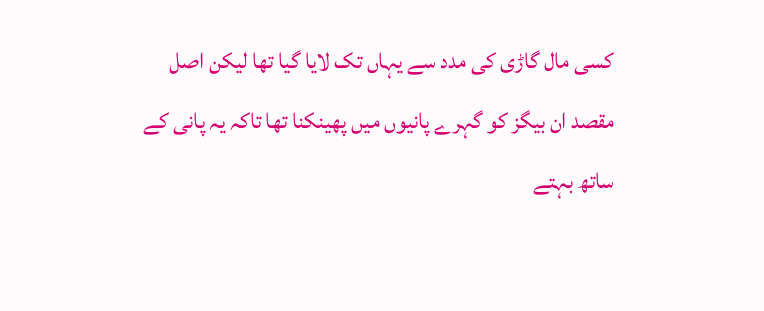کسی مال گاڑی کی مدد سے یہاں تک لایا گیا تھا لیکن اصل مقصد ان بیگز کو گہرے پانیوں میں پھینکنا تھا تاکہ یہ پانی کے ساتھ بہتے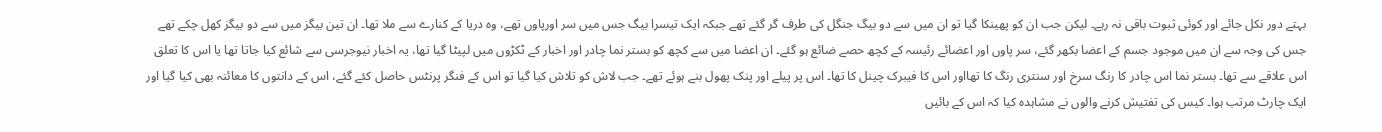بہتے دور نکل جائے اور کوئی ثبوت باقی نہ رہے۔ لیکن جب ان کو پھینکا گیا تو ان میں سے دو بیگ جنگل کی طرف گر گئے تھے جبکہ ایک تیسرا بیگ جس میں سر اورپاوں تھے، وہ دریا کے کنارے سے ملا تھا۔ ان تین بیگز میں سے دو بیگز کھل چکے تھے جس کی وجہ سے ان میں موجود جسم کے اعضا بکھر گئے، سر پاوں اور اعضائے رئیسہ کے کچھ حصے ضائع ہو گئے۔ ان اعضا میں سے کچھ کو بستر نما چادر اور اخبار کے ٹکڑوں میں لپیٹا گیا تھا، یہ اخبار نیوجرسی سے شائع کیا جاتا تھا یا اس کا تعلق اس علاقے سے تھا۔ بستر نما اس چادر کا رنگ سرخ اور سنتری رنگ کا تھااور اس کا فیبرک چینل کا تھا۔ اس پر پیلے اور پنک پھول بنے ہوئے تھے۔ جب لاش کو تلاش کیا گیا تو اس کے فنگر پرنٹس حاصل کئے گئے، اس کے دانتوں کا معائنہ بھی کیا گیا اور ایک چارٹ مرتب ہوا۔ کیس کی تفتیش کرنے والوں نے مشاہدہ کیا کہ اس کے بائیں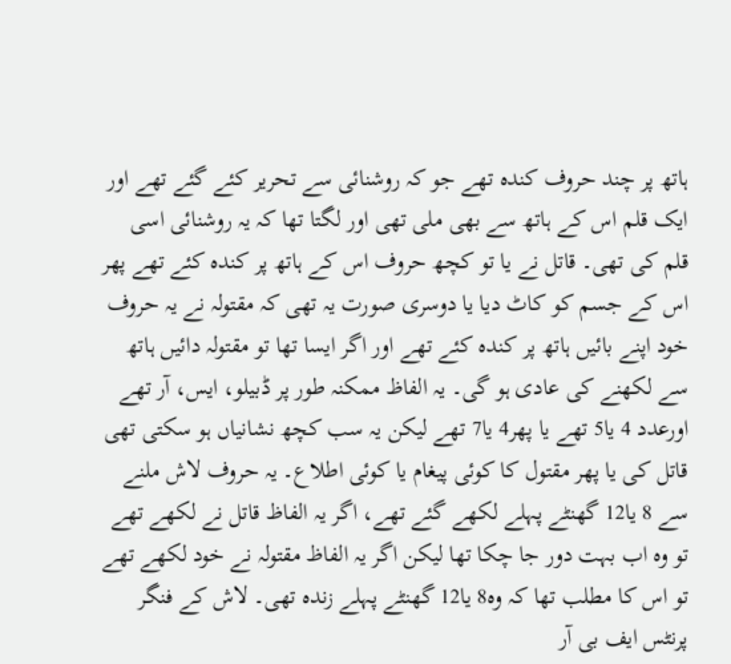ہاتھ پر چند حروف کندہ تھے جو کہ روشنائی سے تحریر کئے گئے تھے اور ایک قلم اس کے ہاتھ سے بھی ملی تھی اور لگتا تھا کہ یہ روشنائی اسی قلم کی تھی۔ قاتل نے یا تو کچھ حروف اس کے ہاتھ پر کندہ کئے تھے پھر اس کے جسم کو کاٹ دیا یا دوسری صورت یہ تھی کہ مقتولہ نے یہ حروف خود اپنے بائیں ہاتھ پر کندہ کئے تھے اور اگر ایسا تھا تو مقتولہ دائیں ہاتھ سے لکھنے کی عادی ہو گی۔ یہ الفاظ ممکنہ طور پر ڈبیلو، ایس، آر تھے اورعدد 4 یا5 تھے یا پھر4 یا7 تھے لیکن یہ سب کچھ نشانیاں ہو سکتی تھی قاتل کی یا پھر مقتول کا کوئی پیغام یا کوئی اطلاع۔ یہ حروف لاش ملنے سے 8 یا12 گھنٹے پہلے لکھے گئے تھے، اگر یہ الفاظ قاتل نے لکھے تھے تو وہ اب بہت دور جا چکا تھا لیکن اگر یہ الفاظ مقتولہ نے خود لکھے تھے تو اس کا مطلب تھا کہ وہ8 یا12 گھنٹے پہلے زندہ تھی۔ لاش کے فنگر پرنٹس ایف بی آر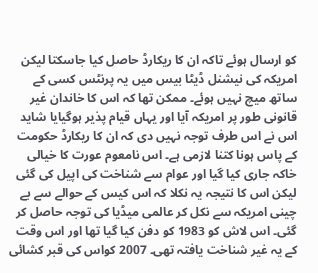کو ارسال ہوئے تاکہ ان کا ریکارڈ حاصل کیا جاسکتا لیکن امریکہ کی نیشنل ڈیٹا بیس میں یہ پرنٹس کسی کے ساتھ میچ نہیں ہوئے۔ ممکن تھا کہ اس کا خاندان غیر قانونی طور پر امریکہ آیا اور یہاں قیام پذیر ہوگیایا شاید اس نے اس طرف توجہ نہیں دی کہ ان کا ریکارڈ حکومت کے پاس ہونا کتنا لازمی ہے۔ اس نامعوم عورت کا خیالی خاکہ جاری کیا گیا اور عوام سے شناخت کی اپیل کی گئی لیکن اس کا نتیجہ یہ نکلا کہ اس کیس کے حوالے سے بے چینی امریکہ سے نکل کر عالمی میڈیا کی توجہ حاصل کر گئی۔ اس لاش کو 1983 کو دفن کیا گیا تھا اور اس وقت کے یہ غیر شناخت یافتہ تھی۔ 2007 کواس کی قبر کشائی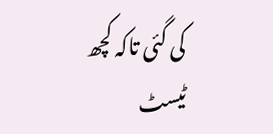کی گئی تاکہ کچھ ٹیسٹ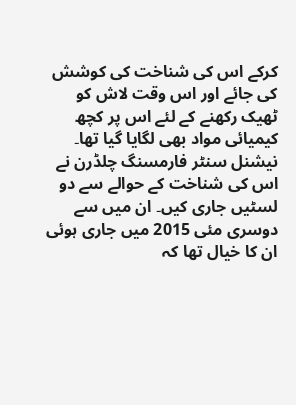کرکے اس کی شناخت کی کوشش کی جائے اور اس وقت لاش کو ٹھیک رکھنے کے لئے اس پر کچھ کیمیائی مواد بھی لگایا گیا تھا۔ نیشنل سنٹر فارمسنگ چلڈرن نے اس کی شناخت کے حوالے سے دو لسٹیں جاری کیں۔ ان میں سے دوسری مئی 2015 میں جاری ہوئی ان کا خیال تھا کہ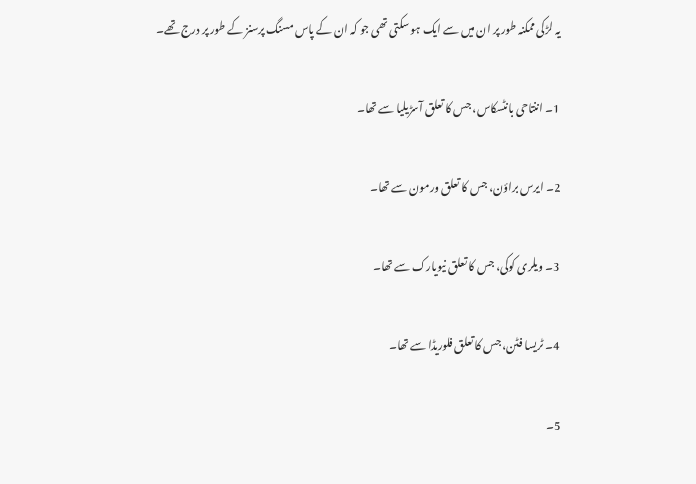یہ لڑکی ممکنہ طور پر ان میں سے ایک ہو سکتی تھی جو کہ ان کے پاس مسنگ پرسنز کے طور پر درج تھے۔

1۔ اننتاحی بانٹسکاس، جس کا تعلق آسڑیلیا سے تھا۔

2۔ ایرس براؤن، جس کا تعلق ورمون سے تھا۔

3۔ ویلری کوکی، جس کا تعلق نیویارک سے تھا۔

4۔ ٹریسا فٹن، جس کا تعلق فلوریڈا سے تھا۔

5۔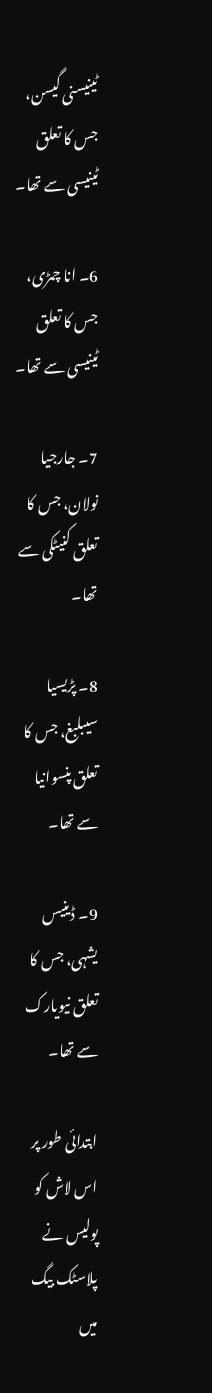ٹینیسنی گیسن، جس کا تعلق ٹینیسی سے تھا۔

6۔ انا چمڑی، جس کا تعلق ٹینیسی سے تھا۔

7۔ جارجیا نولان، جس کا تعلق کنیٹکی سے تھا۔

8۔ پڑیسیا سیبلبغ، جس کا تعلق پنسوانیا سے تھا۔

9۔ ڈینیس یشہی، جس کا تعلق نیویارک سے تھا۔

ابتدائی طور پر اس لاش کو پولیس نے پلاسٹک بیگ میں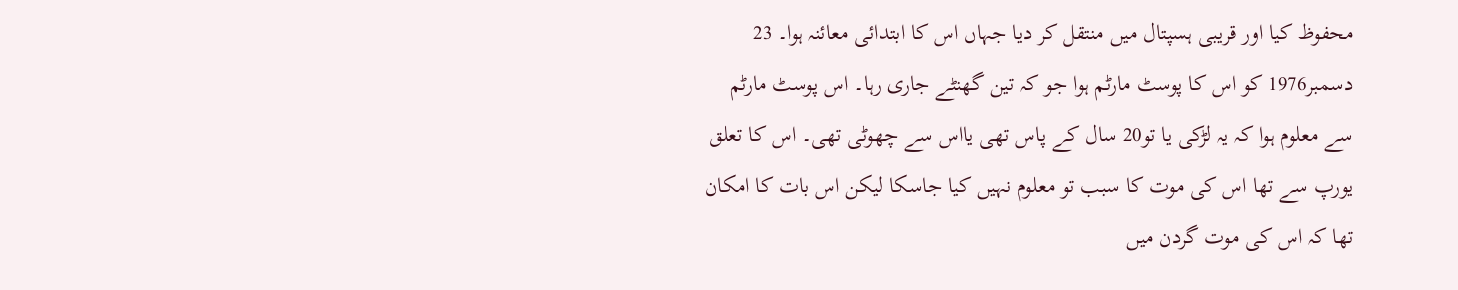محفوظ کیا اور قریبی ہسپتال میں منتقل کر دیا جہاں اس کا ابتدائی معائنہ ہوا۔ 23 دسمبر1976 کو اس کا پوسٹ مارٹم ہوا جو کہ تین گھنٹے جاری رہا۔ اس پوسٹ مارٹم سے معلوم ہوا کہ یہ لڑکی یا تو20 سال کے پاس تھی یااس سے چھوٹی تھی۔ اس کا تعلق یورپ سے تھا اس کی موت کا سبب تو معلوم نہیں کیا جاسکا لیکن اس بات کا امکان تھا کہ اس کی موت گردن میں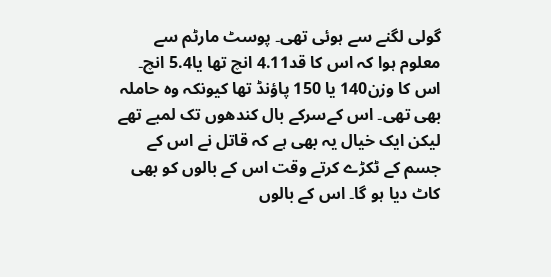گولی لگنے سے ہوئی تھی۔ پوسٹ مارٹم سے معلوم ہوا کہ اس کا قد4.11 انچ تھا یا5.4 انچ۔ اس کا وزن140 یا 150 پاؤنڈ تھا کیونکہ وہ حاملہ بھی تھی۔ اس کےسرکے بال کندھوں تک لمبے تھے لیکن ایک خیال یہ بھی ہے کہ قاتل نے اس کے جسم کے ٹکڑے کرتے وقت اس کے بالوں کو بھی کاٹ دیا ہو گا۔ اس کے بالوں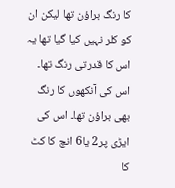کا رنگ براؤن تھا لیکن ان کو کلر نہیں کیا گیا تھا یہ اس کا قدرتی رنگ تھا۔ اس کی آنکھوں کا رنگ بھی براؤن تھا۔ اس کی ایڑی پر2 یا6 انچ کا کٹ کا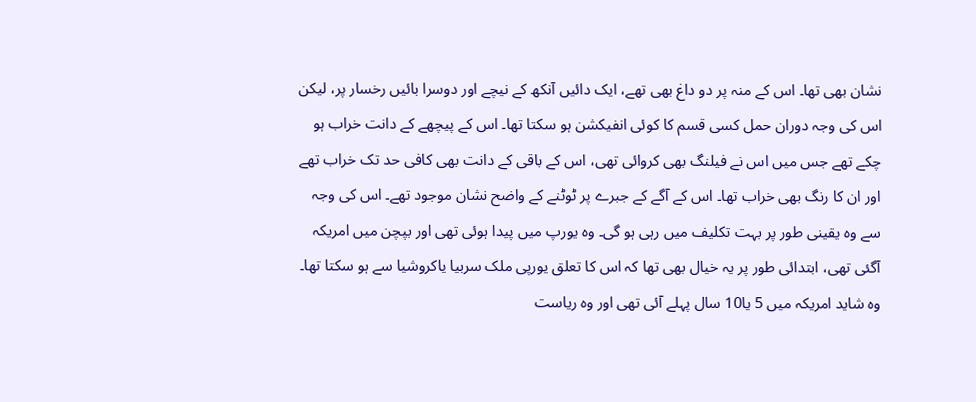نشان بھی تھا۔ اس کے منہ پر دو داغ بھی تھے، ایک دائیں آنکھ کے نیچے اور دوسرا بائیں رخسار پر، لیکن اس کی وجہ دوران حمل کسی قسم کا کوئی انفیکشن ہو سکتا تھا۔ اس کے پیچھے کے دانت خراب ہو چکے تھے جس میں اس نے فیلنگ بھی کروائی تھی، اس کے باقی کے دانت بھی کافی حد تک خراب تھے اور ان کا رنگ بھی خراب تھا۔ اس کے آگے کے جبرے پر ٹوٹنے کے واضح نشان موجود تھے۔ اس کی وجہ سے وہ یقینی طور پر بہت تکلیف میں رہی ہو گی۔ وہ یورپ میں پیدا ہوئی تھی اور بپچن میں امریکہ آگئی تھی، ابتدائی طور پر یہ خیال بھی تھا کہ اس کا تعلق یورپی ملک سربیا یاکروشیا سے ہو سکتا تھا۔ وہ شاید امریکہ میں 5 یا10 سال پہلے آئی تھی اور وہ ریاست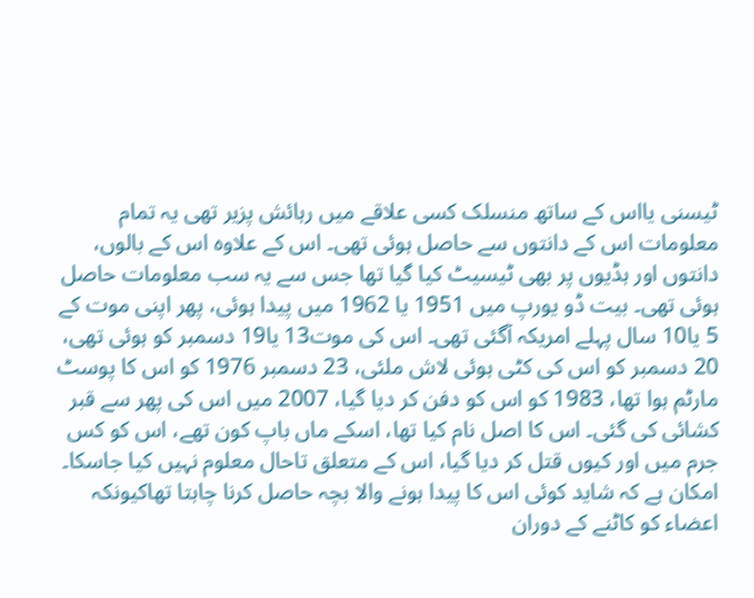ٹیسنی یااس کے ساتھ منسلک کسی علاقے میں رہائش پزیر تھی یہ تمام معلومات اس کے دانتوں سے حاصل ہوئی تھی۔ اس کے علاوہ اس کے بالوں، دانتوں اور ہڈیوں پر بھی ٹیسیٹ کیا گیا تھا جس سے یہ سب معلومات حاصل ہوئی تھی۔ بیت ڈو یورپ میں 1951 یا 1962 میں پیدا ہوئی، پھر اپنی موت کے 5 یا10 سال پہلے امریکہ آگئی تھی۔ اس کی موت13 یا19 دسمبر کو ہوئی تھی، 20 دسمبر کو اس کی کٹی ہوئی لاش ملئی، 23 دسمبر 1976 کو اس کا پوسٹ مارٹم ہوا تھا، 1983 کو اس کو دفن کر دیا گیا، 2007 میں اس کی پھر سے قبر کشائی کی گئی۔ اس کا اصل نام کیا تھا، اسکے ماں باپ کون تھے، اس کو کس جرم میں اور کیوں قتل کر دیا گیا، اس کے متعلق تاحال معلوم نہیں کیا جاسکا۔ امکان ہے کہ شاید کوئی اس کا پیدا ہونے والا بچہ حاصل کرنا چاہتا تھاکیونکہ اعضاء کو کاٹنے کے دوران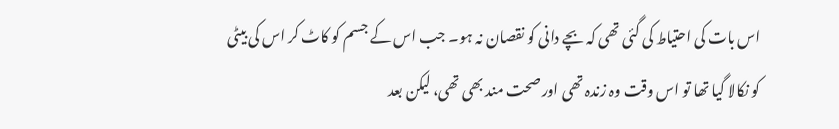اس بات کی احتیاط کی گئی تھی کہ بچے دانی کو نقصان نہ ہو۔ جب اس کے جسم کو کاٹ کر اس کی بیٹی کو نکالا گیا تھا تو اس وقت وہ زندہ تھی اور صحت مند بھی تھی، لیکن بعد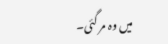میں وہ مر گئی۔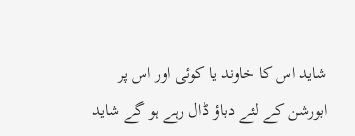شاید اس کا خاوند یا کوئی اور اس پر ابورشن کے لئے دباؤ ڈال رہے ہو گے شاید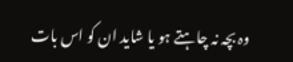وہ بچہ نہ چاہتے ہو یا شاید ان کو اس بات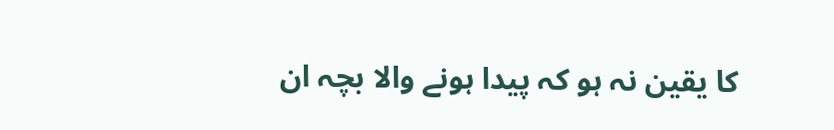کا یقین نہ ہو کہ پیدا ہونے والا بچہ ان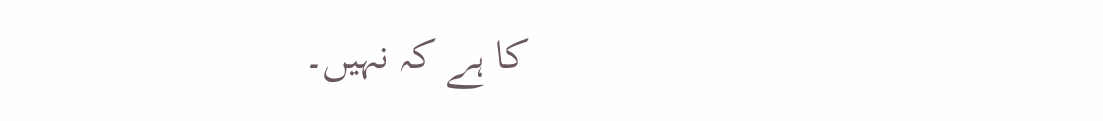کا ہے کہ نہیں۔